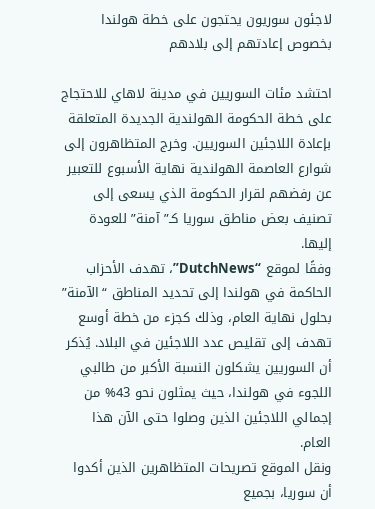لاجئون سوريون يحتجون على خطة هولندا بخصوص إعادتهم إلى بلادهم

احتشد مئات السوريين في مدينة لاهاي للاحتجاج على خطة الحكومة الهولندية الجديدة المتعلقة بإعادة اللاجئين السوريين. وخرج المتظاهرون إلى شوارع العاصمة الهولندية نهاية الأسبوع للتعبير عن رفضهم لقرار الحكومة الذي يسعى إلى تصنيف بعض مناطق سوريا كـ”آمنة” للعودة إليها.
وفقًا لموقع “DutchNews”، تهدف الأحزاب الحاكمة في هولندا إلى تحديد المناطق “الآمنة” بحلول نهاية العام، وذلك كجزء من خطة أوسع تهدف إلى تقليص عدد اللاجئين في البلاد. يُذكر أن السوريين يشكلون النسبة الأكبر من طالبي اللجوء في هولندا، حيث يمثلون نحو 43% من إجمالي اللاجئين الذين وصلوا حتى الآن هذا العام.
ونقل الموقع تصريحات المتظاهرين الذين أكدوا أن سوريا، بجميع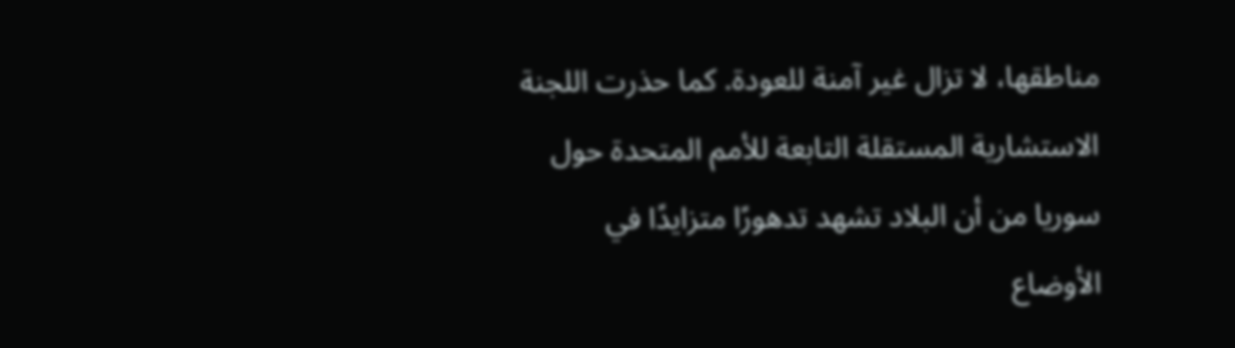مناطقها، لا تزال غير آمنة للعودة. كما حذرت اللجنة الاستشارية المستقلة التابعة للأمم المتحدة حول سوريا من أن البلاد تشهد تدهورًا متزايدًا في الأوضاع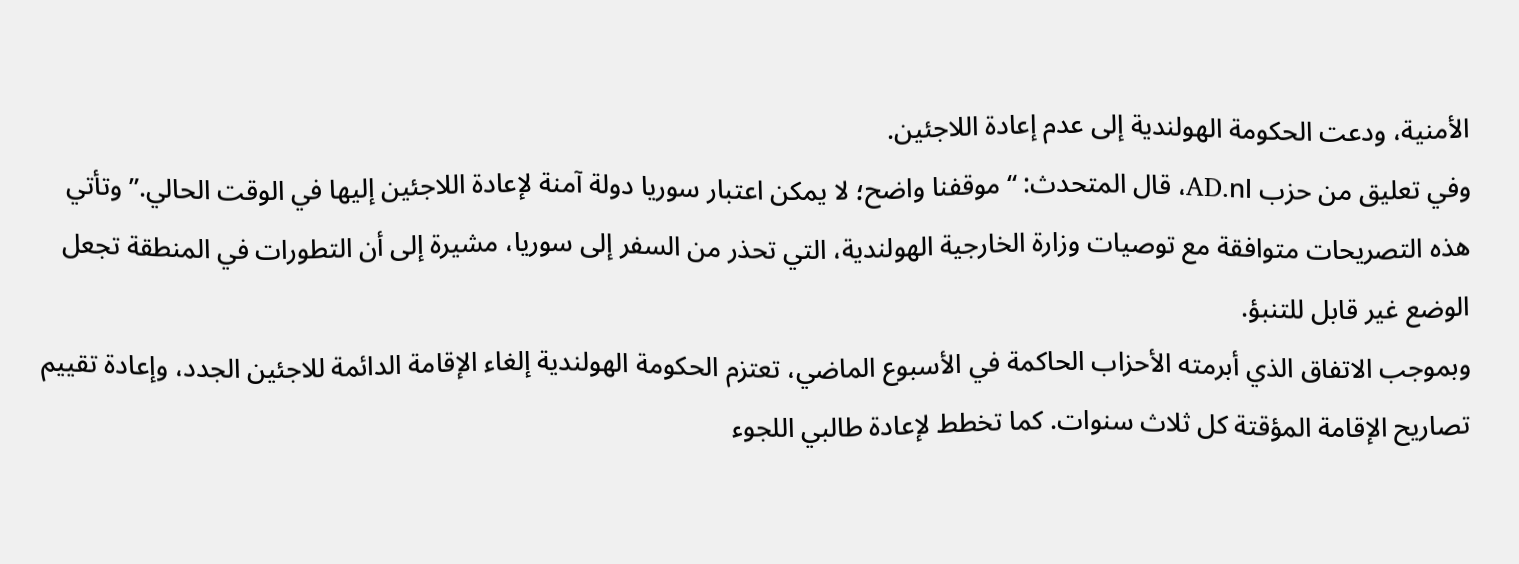الأمنية، ودعت الحكومة الهولندية إلى عدم إعادة اللاجئين.
وفي تعليق من حزب AD.nl، قال المتحدث: “موقفنا واضح؛ لا يمكن اعتبار سوريا دولة آمنة لإعادة اللاجئين إليها في الوقت الحالي.” وتأتي هذه التصريحات متوافقة مع توصيات وزارة الخارجية الهولندية، التي تحذر من السفر إلى سوريا، مشيرة إلى أن التطورات في المنطقة تجعل الوضع غير قابل للتنبؤ.
وبموجب الاتفاق الذي أبرمته الأحزاب الحاكمة في الأسبوع الماضي، تعتزم الحكومة الهولندية إلغاء الإقامة الدائمة للاجئين الجدد، وإعادة تقييم تصاريح الإقامة المؤقتة كل ثلاث سنوات. كما تخطط لإعادة طالبي اللجوء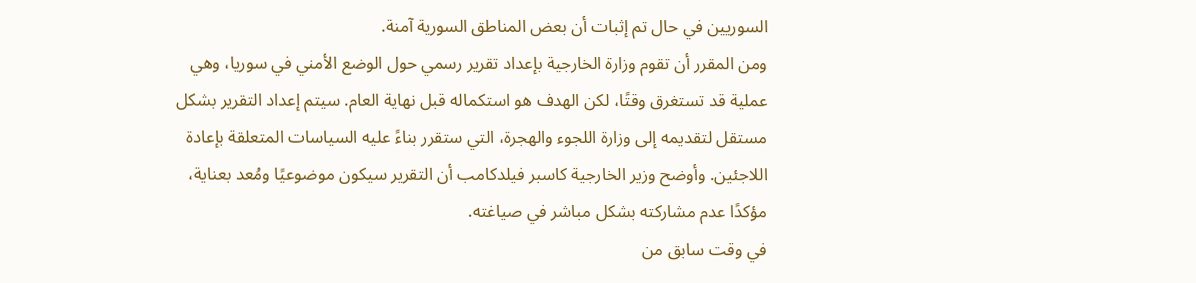السوريين في حال تم إثبات أن بعض المناطق السورية آمنة.
ومن المقرر أن تقوم وزارة الخارجية بإعداد تقرير رسمي حول الوضع الأمني في سوريا، وهي عملية قد تستغرق وقتًا، لكن الهدف هو استكماله قبل نهاية العام. سيتم إعداد التقرير بشكل مستقل لتقديمه إلى وزارة اللجوء والهجرة، التي ستقرر بناءً عليه السياسات المتعلقة بإعادة اللاجئين. وأوضح وزير الخارجية كاسبر فيلدكامب أن التقرير سيكون موضوعيًا ومُعد بعناية، مؤكدًا عدم مشاركته بشكل مباشر في صياغته.
في وقت سابق من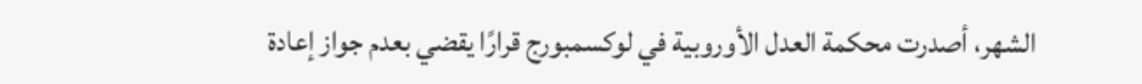الشهر، أصدرت محكمة العدل الأوروبية في لوكسمبورج قرارًا يقضي بعدم جواز إعادة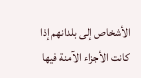الأشخاص إلى بلدانهم إذا كانت الأجزاء الآمنة فيها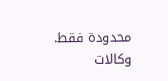محدودة فقط.
وكالات